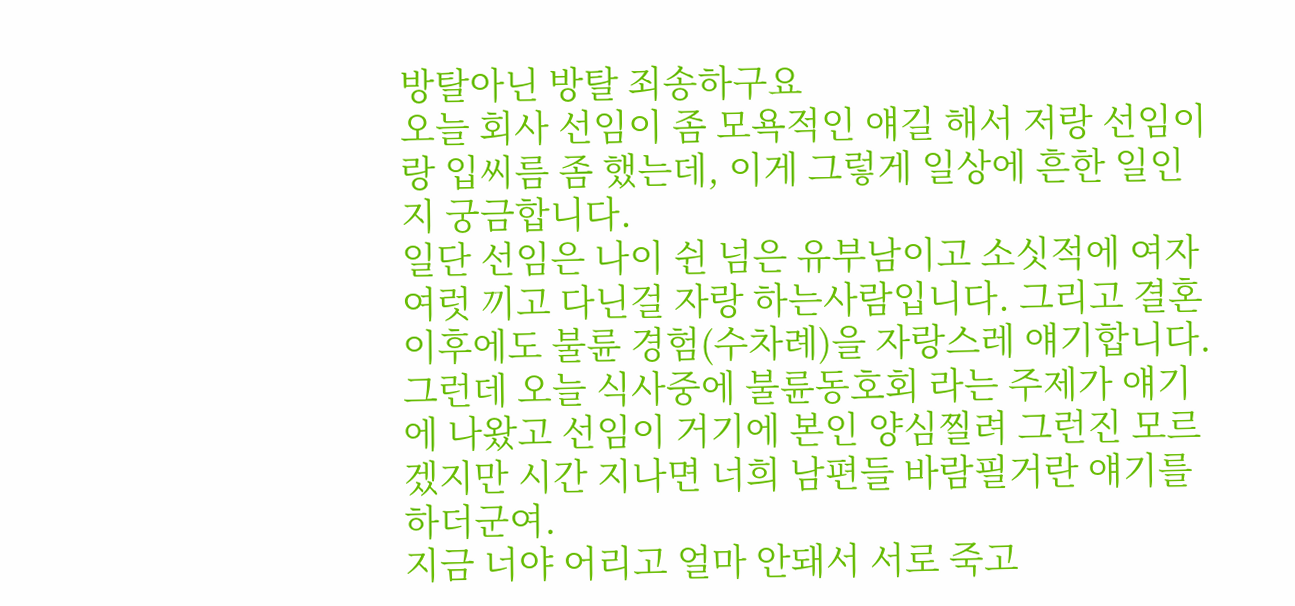방탈아닌 방탈 죄송하구요
오늘 회사 선임이 좀 모욕적인 얘길 해서 저랑 선임이랑 입씨름 좀 했는데, 이게 그렇게 일상에 흔한 일인지 궁금합니다.
일단 선임은 나이 쉰 넘은 유부남이고 소싯적에 여자 여럿 끼고 다닌걸 자랑 하는사람입니다. 그리고 결혼 이후에도 불륜 경험(수차례)을 자랑스레 얘기합니다.
그런데 오늘 식사중에 불륜동호회 라는 주제가 얘기에 나왔고 선임이 거기에 본인 양심찔려 그런진 모르겠지만 시간 지나면 너희 남편들 바람필거란 얘기를 하더군여.
지금 너야 어리고 얼마 안돼서 서로 죽고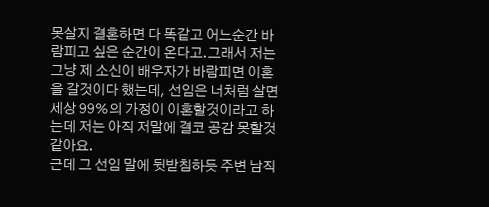못살지 결혼하면 다 똑같고 어느순간 바람피고 싶은 순간이 온다고.그래서 저는 그냥 제 소신이 배우자가 바람피면 이혼을 갈것이다 했는데, 선임은 너처럼 살면 세상 99%의 가정이 이혼할것이라고 하는데 저는 아직 저말에 결코 공감 못할것 같아요.
근데 그 선임 말에 뒷받침하듯 주변 남직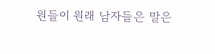원들이 원래 남자들은 말은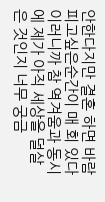안한다지만 결혼 하면 바람피고싶은순간이 매 회 있다 이러니까 참 역겨움과 동시에 제가 아직 세상을 덜살은 것인지 너무 궁금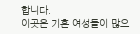합니다.
이곳은 기혼 여성들이 많으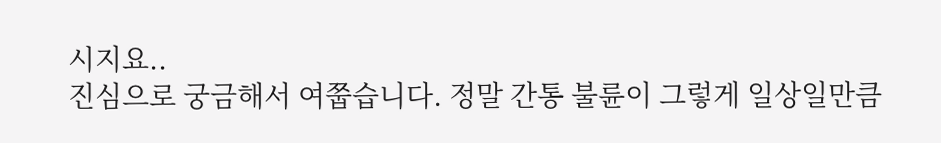시지요..
진심으로 궁금해서 여쭙습니다. 정말 간통 불륜이 그렇게 일상일만큼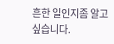흔한 일인지좀 알고싶습니다.